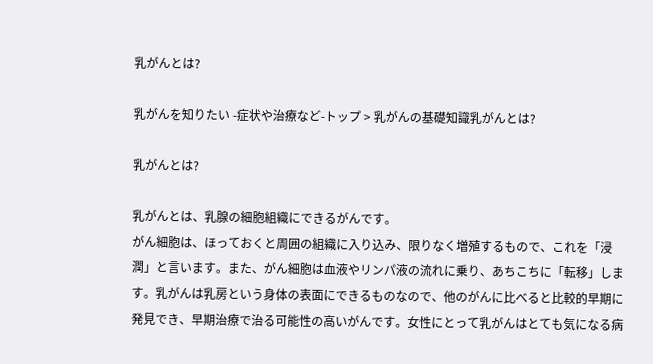乳がんとは?

乳がんを知りたい -症状や治療など-トップ > 乳がんの基礎知識乳がんとは?

乳がんとは?

乳がんとは、乳腺の細胞組織にできるがんです。
がん細胞は、ほっておくと周囲の組織に入り込み、限りなく増殖するもので、これを「浸潤」と言います。また、がん細胞は血液やリンパ液の流れに乗り、あちこちに「転移」します。乳がんは乳房という身体の表面にできるものなので、他のがんに比べると比較的早期に発見でき、早期治療で治る可能性の高いがんです。女性にとって乳がんはとても気になる病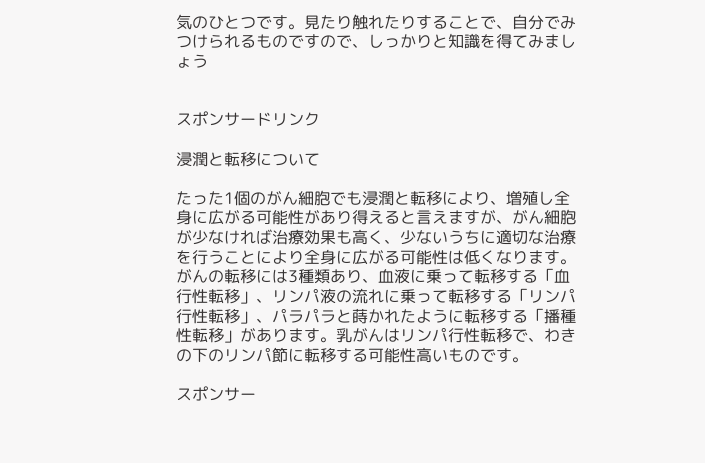気のひとつです。見たり触れたりすることで、自分でみつけられるものですので、しっかりと知識を得てみましょう


スポンサードリンク

浸潤と転移について

たった1個のがん細胞でも浸潤と転移により、増殖し全身に広がる可能性があり得えると言えますが、がん細胞が少なければ治療効果も高く、少ないうちに適切な治療を行うことにより全身に広がる可能性は低くなります。
がんの転移には3種類あり、血液に乗って転移する「血行性転移」、リンパ液の流れに乗って転移する「リンパ行性転移」、パラパラと蒔かれたように転移する「播種性転移」があります。乳がんはリンパ行性転移で、わきの下のリンパ節に転移する可能性高いものです。

スポンサー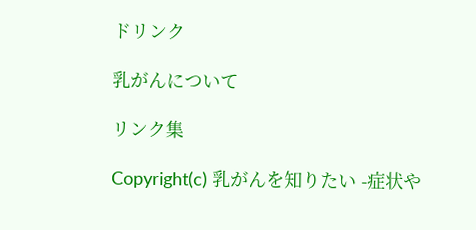ドリンク

乳がんについて

リンク集

Copyright(c) 乳がんを知りたい -症状や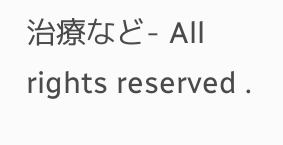治療など- All rights reserved .